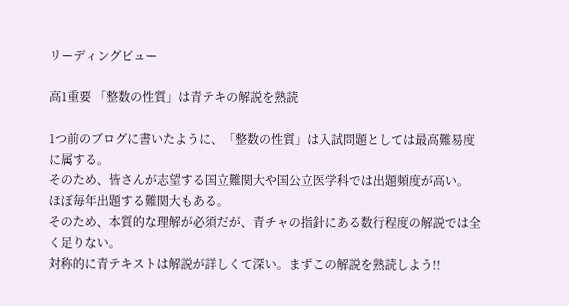リーディングビュー

高1重要 「整数の性質」は青テキの解説を熟読

1つ前のブログに書いたように、「整数の性質」は入試問題としては最高難易度に属する。
そのため、皆さんが志望する国立難関大や国公立医学科では出題頻度が高い。
ほぼ毎年出題する難関大もある。
そのため、本質的な理解が必須だが、青チャの指針にある数行程度の解説では全く足りない。
対称的に青テキストは解説が詳しくて深い。まずこの解説を熟読しよう!!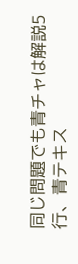同じ問題でも青チャは解説5行、青テキス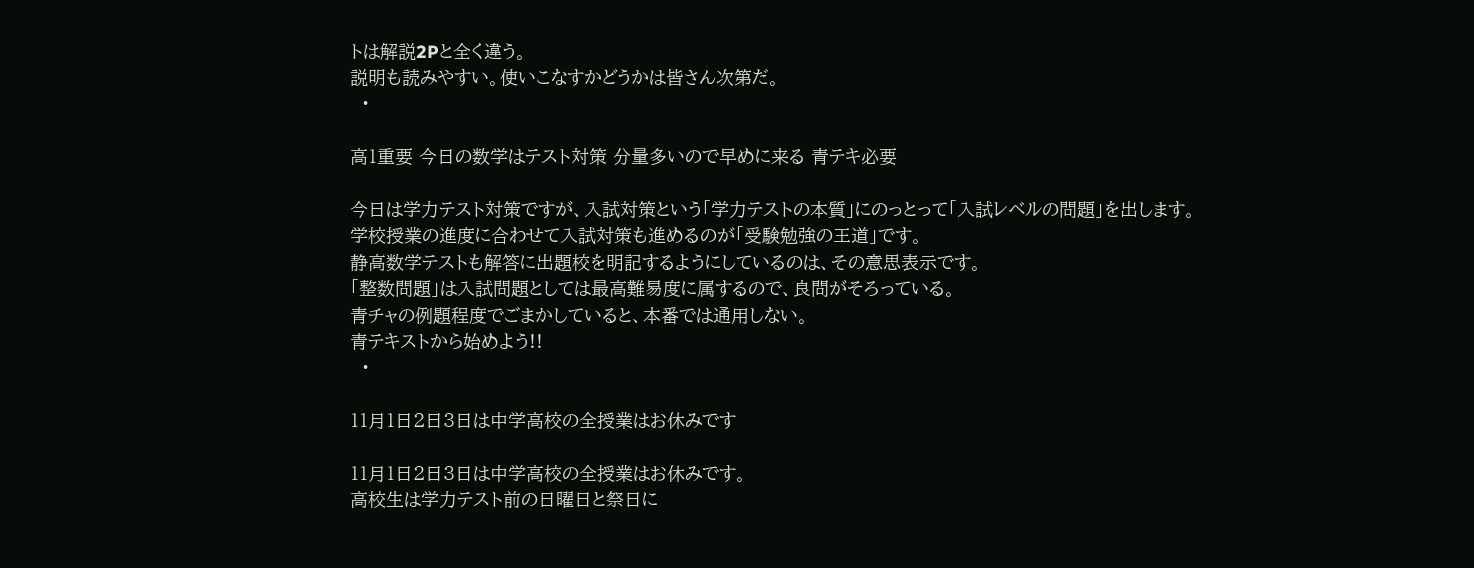トは解説2Pと全く違う。
説明も読みやすい。使いこなすかどうかは皆さん次第だ。
  •

高1重要 今日の数学はテスト対策 分量多いので早めに来る 青テキ必要

今日は学力テスト対策ですが、入試対策という「学力テストの本質」にのっとって「入試レベルの問題」を出します。
学校授業の進度に合わせて入試対策も進めるのが「受験勉強の王道」です。
静高数学テストも解答に出題校を明記するようにしているのは、その意思表示です。
「整数問題」は入試問題としては最高難易度に属するので、良問がそろっている。
青チャの例題程度でごまかしていると、本番では通用しない。
青テキストから始めよう!!
  •

11月1日2日3日は中学高校の全授業はお休みです

11月1日2日3日は中学高校の全授業はお休みです。
高校生は学力テスト前の日曜日と祭日に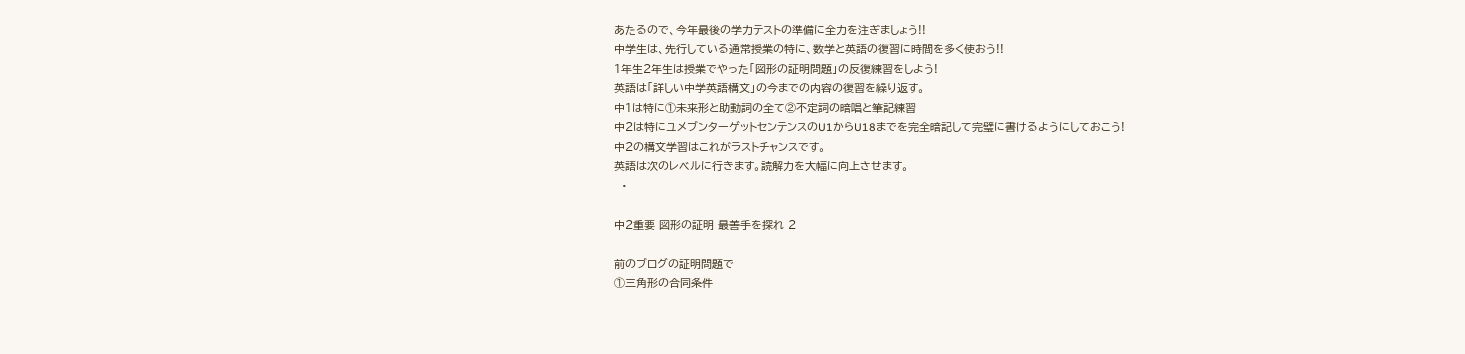あたるので、今年最後の学力テストの準備に全力を注ぎましょう!!
中学生は、先行している通常授業の特に、数学と英語の復習に時間を多く使おう!!
1年生2年生は授業でやった「図形の証明問題」の反復練習をしよう!
英語は「詳しい中学英語構文」の今までの内容の復習を繰り返す。
中1は特に①未来形と助動詞の全て②不定詞の暗唱と筆記練習
中2は特にユメブンターゲットセンテンスのU1からU18までを完全暗記して完璧に書けるようにしておこう!
中2の構文学習はこれがラストチャンスです。
英語は次のレベルに行きます。読解力を大幅に向上させます。
  •

中2重要 図形の証明 最善手を探れ 2

前のブログの証明問題で
①三角形の合同条件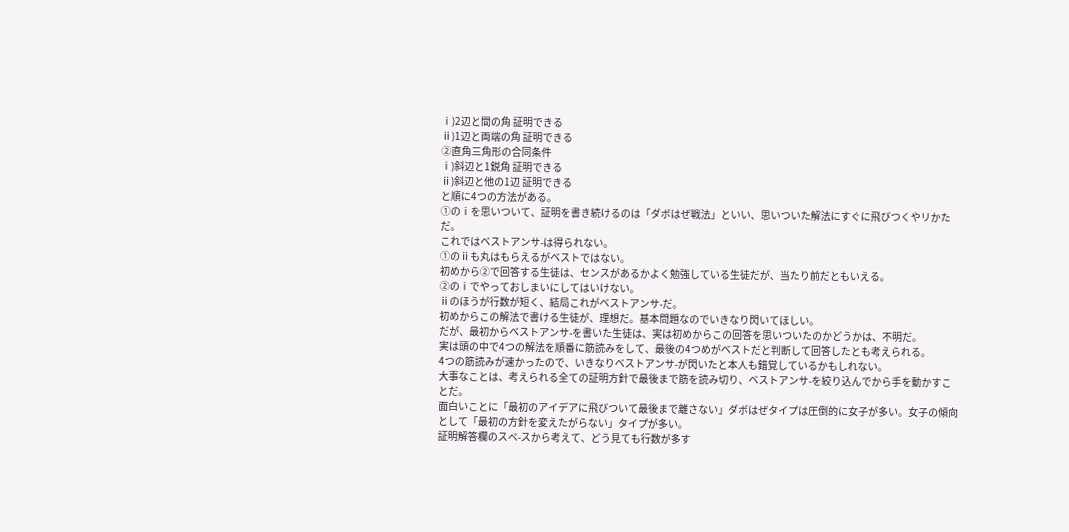ⅰ)2辺と間の角 証明できる
ⅱ)1辺と両端の角 証明できる
②直角三角形の合同条件
ⅰ)斜辺と1鋭角 証明できる
ⅱ)斜辺と他の1辺 証明できる
と順に4つの方法がある。
①のⅰを思いついて、証明を書き続けるのは「ダボはぜ戦法」といい、思いついた解法にすぐに飛びつくやリかただ。
これではベストアンサ-は得られない。
①のⅱも丸はもらえるがベストではない。
初めから②で回答する生徒は、センスがあるかよく勉強している生徒だが、当たり前だともいえる。
②のⅰでやっておしまいにしてはいけない。
ⅱのほうが行数が短く、結局これがベストアンサ-だ。
初めからこの解法で書ける生徒が、理想だ。基本問題なのでいきなり閃いてほしい。
だが、最初からベストアンサ-を書いた生徒は、実は初めからこの回答を思いついたのかどうかは、不明だ。
実は頭の中で4つの解法を順番に筋読みをして、最後の4つめがベストだと判断して回答したとも考えられる。
4つの筋読みが速かったので、いきなりベストアンサ-が閃いたと本人も錯覚しているかもしれない。
大事なことは、考えられる全ての証明方針で最後まで筋を読み切り、ベストアンサ-を絞り込んでから手を動かすことだ。
面白いことに「最初のアイデアに飛びついて最後まで離さない」ダボはぜタイプは圧倒的に女子が多い。女子の傾向として「最初の方針を変えたがらない」タイプが多い。
証明解答欄のスペ-スから考えて、どう見ても行数が多す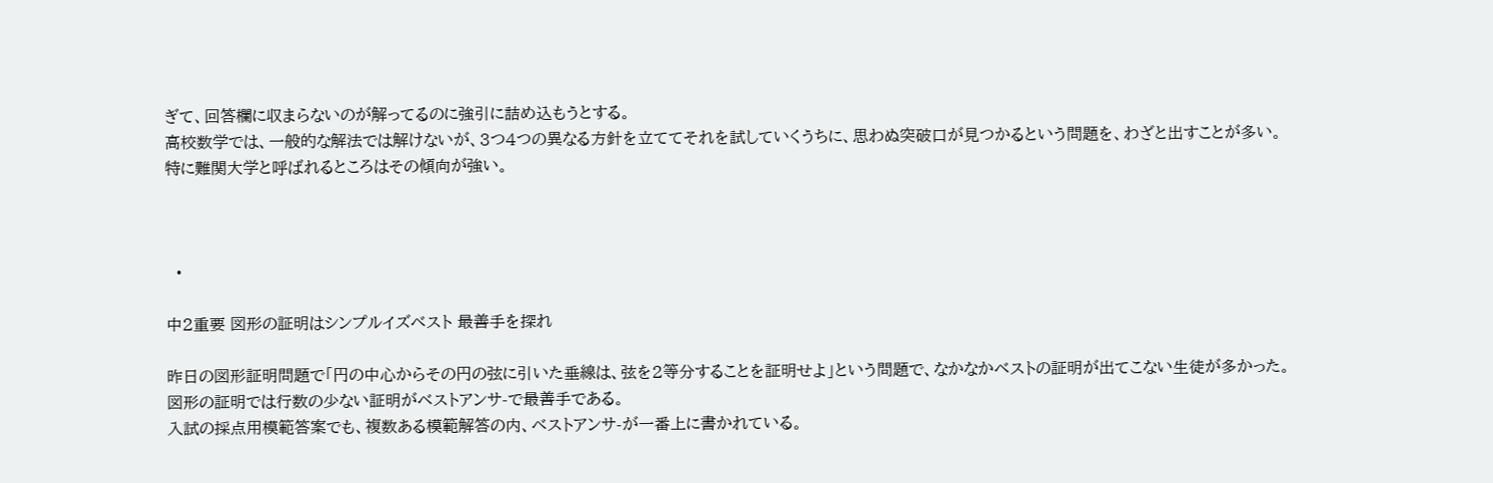ぎて、回答欄に収まらないのが解ってるのに強引に詰め込もうとする。
高校数学では、一般的な解法では解けないが、3つ4つの異なる方針を立ててそれを試していくうちに、思わぬ突破口が見つかるという問題を、わざと出すことが多い。
特に難関大学と呼ばれるところはその傾向が強い。



  •

中2重要 図形の証明はシンプルイズベスト 最善手を探れ

昨日の図形証明問題で「円の中心からその円の弦に引いた垂線は、弦を2等分することを証明せよ」という問題で、なかなかベストの証明が出てこない生徒が多かった。
図形の証明では行数の少ない証明がベストアンサ-で最善手である。
入試の採点用模範答案でも、複数ある模範解答の内、ベストアンサ-が一番上に書かれている。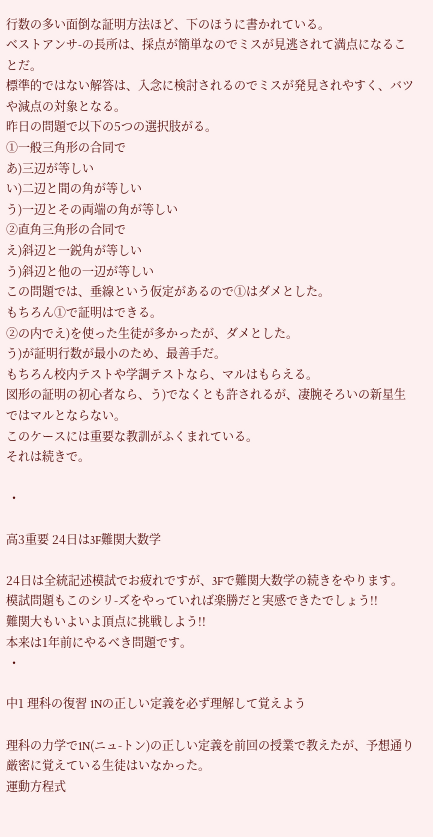行数の多い面倒な証明方法ほど、下のほうに書かれている。
ベストアンサ-の長所は、採点が簡単なのでミスが見逃されて満点になることだ。
標準的ではない解答は、入念に検討されるのでミスが発見されやすく、バツや減点の対象となる。
昨日の問題で以下の5つの選択肢がる。
①一般三角形の合同で
あ)三辺が等しい
い)二辺と間の角が等しい
う)一辺とその両端の角が等しい
②直角三角形の合同で
え)斜辺と一鋭角が等しい
う)斜辺と他の一辺が等しい
この問題では、垂線という仮定があるので①はダメとした。
もちろん①で証明はできる。
②の内でえ)を使った生徒が多かったが、ダメとした。
う)が証明行数が最小のため、最善手だ。
もちろん校内テストや学調テストなら、マルはもらえる。
図形の証明の初心者なら、う)でなくとも許されるが、凄腕そろいの新星生ではマルとならない。
このケースには重要な教訓がふくまれている。
それは続きで。

  •

高3重要 24日は3F難関大数学

24日は全統記述模試でお疲れですが、3Fで難関大数学の続きをやります。
模試問題もこのシリ-ズをやっていれば楽勝だと実感できたでしょう!!
難関大もいよいよ頂点に挑戦しよう!!
本来は1年前にやるべき問題です。
  •

中1 理科の復習 1Nの正しい定義を必ず理解して覚えよう

理科の力学で1N(ニュ-トン)の正しい定義を前回の授業で教えたが、予想通り厳密に覚えている生徒はいなかった。
運動方程式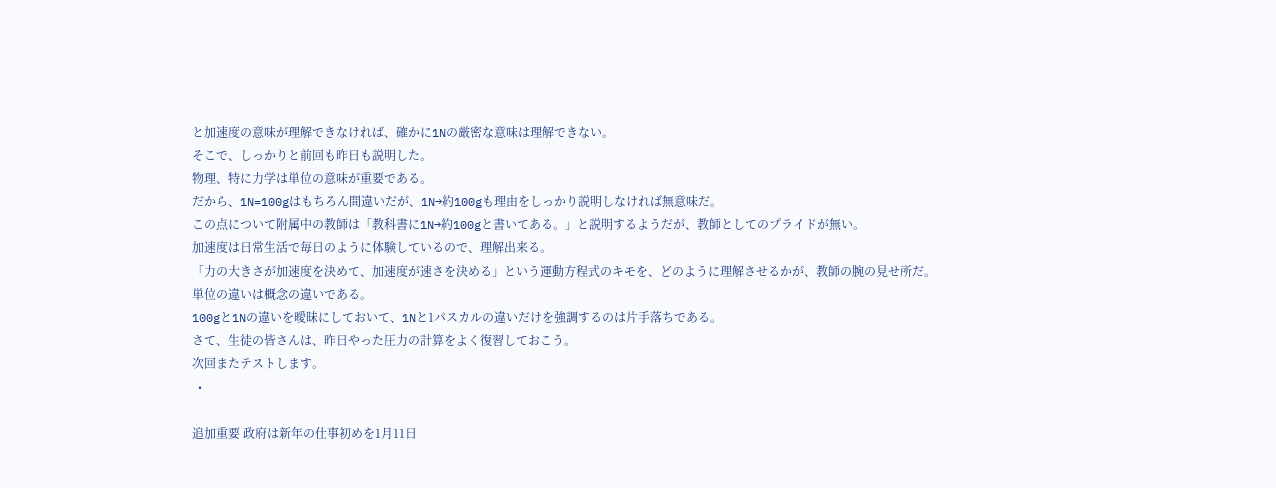と加速度の意味が理解できなければ、確かに1Nの厳密な意味は理解できない。
そこで、しっかりと前回も昨日も説明した。
物理、特に力学は単位の意味が重要である。
だから、1N=100gはもちろん間違いだが、1N→約100gも理由をしっかり説明しなければ無意味だ。
この点について附属中の教師は「教科書に1N→約100gと書いてある。」と説明するようだが、教師としてのプライドが無い。
加速度は日常生活で毎日のように体験しているので、理解出来る。
「力の大きさが加速度を決めて、加速度が速さを決める」という運動方程式のキモを、どのように理解させるかが、教師の腕の見せ所だ。
単位の違いは概念の違いである。
100gと1Nの違いを曖昧にしておいて、1Nと1パスカルの違いだけを強調するのは片手落ちである。
さて、生徒の皆さんは、昨日やった圧力の計算をよく復習しておこう。
次回またテストします。
  •

追加重要 政府は新年の仕事初めを1月11日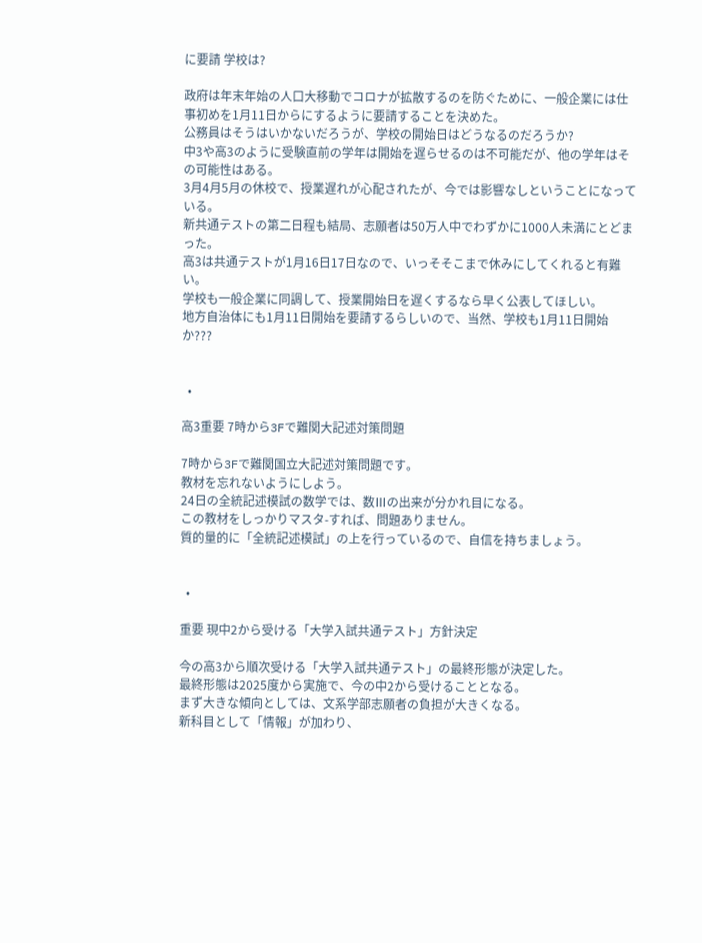に要請 学校は?

政府は年末年始の人口大移動でコロナが拡散するのを防ぐために、一般企業には仕事初めを1月11日からにするように要請することを決めた。
公務員はそうはいかないだろうが、学校の開始日はどうなるのだろうか?
中3や高3のように受験直前の学年は開始を遅らせるのは不可能だが、他の学年はその可能性はある。
3月4月5月の休校で、授業遅れが心配されたが、今では影響なしということになっている。
新共通テストの第二日程も結局、志願者は50万人中でわずかに1000人未満にとどまった。
高3は共通テストが1月16日17日なので、いっそそこまで休みにしてくれると有難い。
学校も一般企業に同調して、授業開始日を遅くするなら早く公表してほしい。
地方自治体にも1月11日開始を要請するらしいので、当然、学校も1月11日開始か???


  •

高3重要 7時から3Fで難関大記述対策問題

7時から3Fで難関国立大記述対策問題です。
教材を忘れないようにしよう。
24日の全統記述模試の数学では、数Ⅲの出来が分かれ目になる。
この教材をしっかりマスタ-すれば、問題ありません。
質的量的に「全統記述模試」の上を行っているので、自信を持ちましょう。


  •

重要 現中2から受ける「大学入試共通テスト」方針決定

今の高3から順次受ける「大学入試共通テスト」の最終形態が決定した。
最終形態は2025度から実施で、今の中2から受けることとなる。
まず大きな傾向としては、文系学部志願者の負担が大きくなる。
新科目として「情報」が加わり、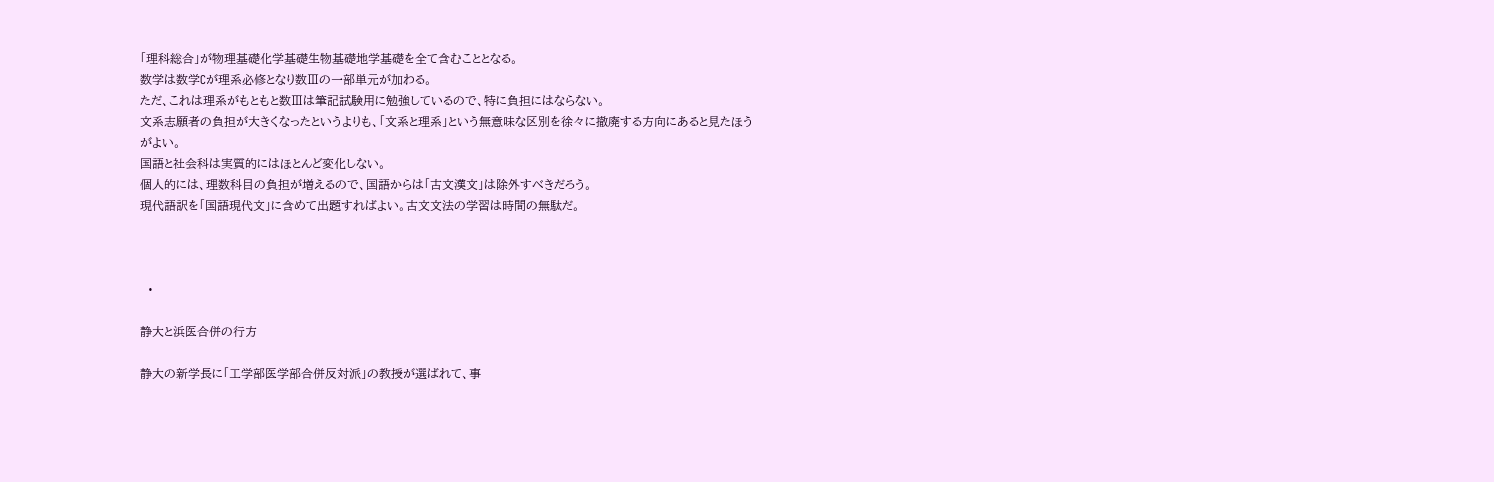「理科総合」が物理基礎化学基礎生物基礎地学基礎を全て含むこととなる。
数学は数学Cが理系必修となり数Ⅲの一部単元が加わる。
ただ、これは理系がもともと数Ⅲは筆記試験用に勉強しているので、特に負担にはならない。
文系志願者の負担が大きくなったというよりも、「文系と理系」という無意味な区別を徐々に撤廃する方向にあると見たほうがよい。
国語と社会科は実質的にはほとんど変化しない。
個人的には、理数科目の負担が増えるので、国語からは「古文漢文」は除外すべきだろう。
現代語訳を「国語現代文」に含めて出題すればよい。古文文法の学習は時間の無駄だ。



  •

静大と浜医合併の行方

静大の新学長に「工学部医学部合併反対派」の教授が選ばれて、事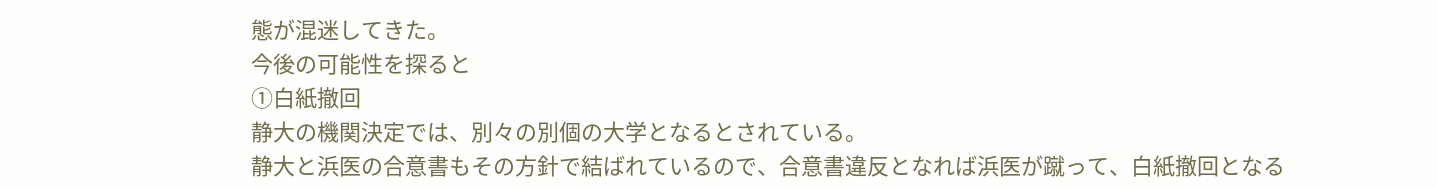態が混迷してきた。
今後の可能性を探ると
①白紙撤回
静大の機関決定では、別々の別個の大学となるとされている。
静大と浜医の合意書もその方針で結ばれているので、合意書違反となれば浜医が蹴って、白紙撤回となる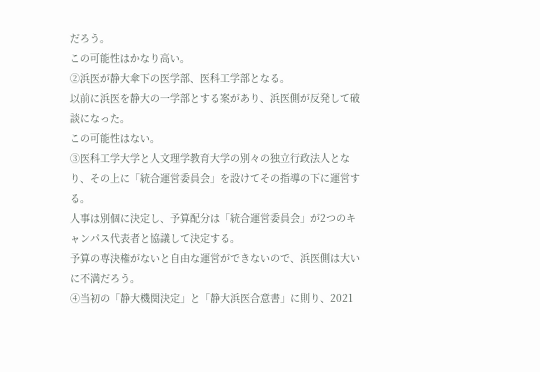だろう。
この可能性はかなり高い。
②浜医が静大傘下の医学部、医科工学部となる。
以前に浜医を静大の一学部とする案があり、浜医側が反発して破談になった。
この可能性はない。
③医科工学大学と人文理学教育大学の別々の独立行政法人となり、その上に「統合運営委員会」を設けてその指導の下に運営する。
人事は別個に決定し、予算配分は「統合運営委員会」が2つのキャンパス代表者と協議して決定する。
予算の専決権がないと自由な運営ができないので、浜医側は大いに不満だろう。
④当初の「静大機関決定」と「静大浜医合意書」に則り、2021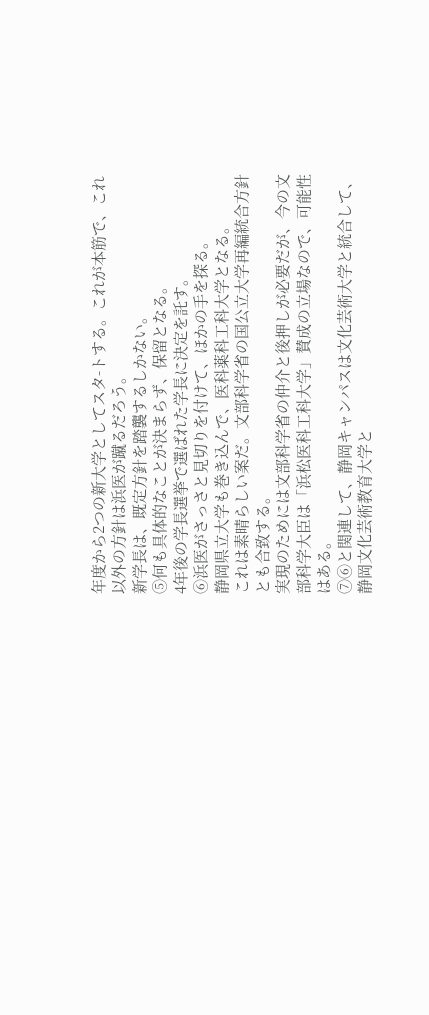年度から2つの新大学としてスタ-トする。これが本筋で、これ以外の方針は浜医が蹴るだろう。
新学長は、既定方針を踏襲するしかない。
⑤何も具体的なことが決まらず、保留となる。
4年後の学長選挙で選ばれた学長に決定を託す。
⑥浜医がさっさと見切りを付けて、ほかの手を探る。
静岡県立大学も巻き込んで、医科薬科工科大学となる。
これは素晴らしい案だ。文部科学省の国公立大学再編統合方針とも合致する。
実現のためには文部科学省の仲介と後押しが必要だが、今の文部科学大臣は「浜松医科工科大学」賛成の立場なので、可能性はある。
⑦⑥と関連して、静岡キャンパスは文化芸術大学と統合して、静岡文化芸術教育大学と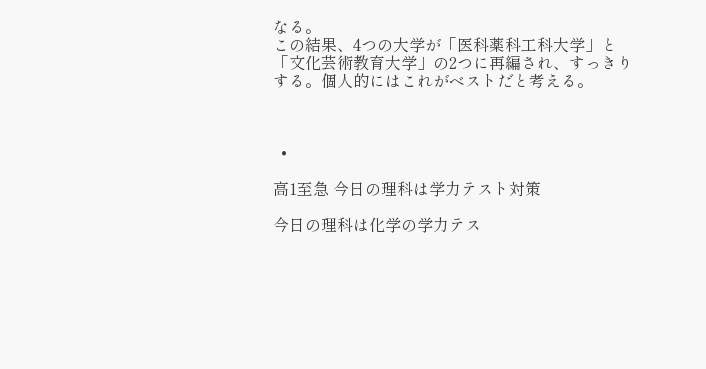なる。
この結果、4つの大学が「医科薬科工科大学」と「文化芸術教育大学」の2つに再編され、すっきりする。個人的にはこれがベストだと考える。



  •

高1至急 今日の理科は学力テスト対策

今日の理科は化学の学力テス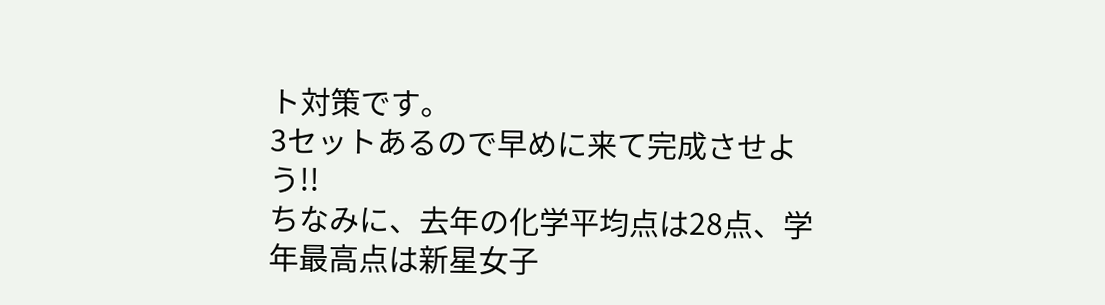ト対策です。
3セットあるので早めに来て完成させよう!!
ちなみに、去年の化学平均点は28点、学年最高点は新星女子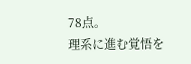78点。
理系に進む覚悟を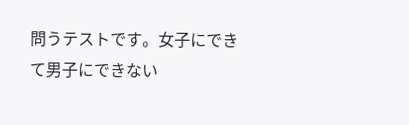問うテストです。女子にできて男子にできない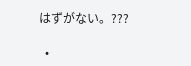はずがない。???

  •